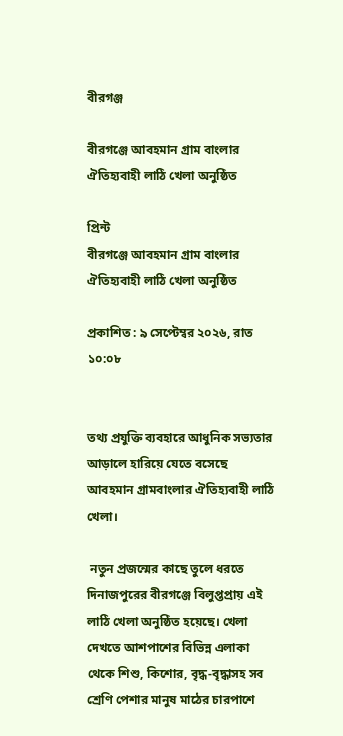বীরগঞ্জ

বীরগঞ্জে আবহমান গ্রাম বাংলার ঐতিহ্যবাহী লাঠি খেলা অনুষ্ঠিত

প্রিন্ট
বীরগঞ্জে আবহমান গ্রাম বাংলার ঐতিহ্যবাহী লাঠি খেলা অনুষ্ঠিত

প্রকাশিত : ৯ সেপ্টেম্বর ২০২৬, রাত ১০:০৮


তথ্য প্রযুক্তি ব্যবহারে আধুনিক সভ্যতার আড়ালে হারিয়ে যেতে বসেছে আবহমান গ্রামবাংলার ঐতিহ্যবাহী লাঠি খেলা।

 নতুন প্রজন্মের কাছে তুলে ধরতে দিনাজপুরের বীরগঞ্জে বিলুপ্তপ্রায় এই লাঠি খেলা অনুষ্ঠিত হয়েছে। খেলা দেখতে আশপাশের বিভিন্ন এলাকা থেকে শিশু, কিশোর, বৃদ্ধ-বৃদ্ধাসহ সব শ্রেণি পেশার মানুষ মাঠের চারপাশে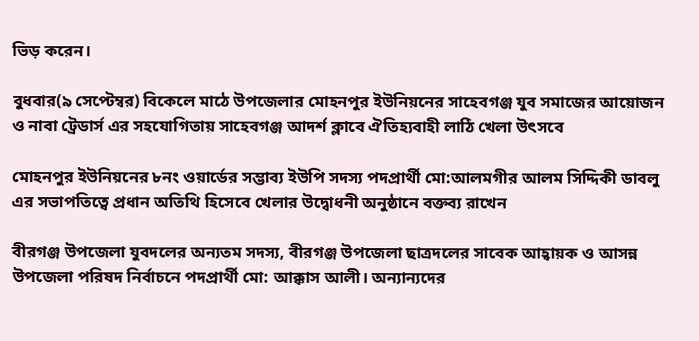ভিড় করেন।

বুধবার(৯ সেপ্টেম্বর) বিকেলে মাঠে উপজেলার মোহনপুর ইউনিয়নের সাহেবগঞ্জ যুব সমাজের আয়োজন ও নাবা ট্রেডার্স এর সহযোগিতায় সাহেবগঞ্জ আদর্শ ক্লাবে ঐতিহ্যবাহী লাঠি খেলা উৎসবে

মোহনপুর ইউনিয়নের ৮নং ওয়ার্ডের সম্ভাব্য ইউপি সদস্য পদপ্রার্থী মো:আলমগীর আলম সিদ্দিকী ডাবলু এর সভাপতিত্বে প্রধান অতিথি হিসেবে খেলার উদ্বোধনী অনুষ্ঠানে বক্তব্য রাখেন

বীরগঞ্জ উপজেলা যুবদলের অন্যতম সদস্য, বীরগঞ্জ উপজেলা ছাত্রদলের সাবেক আহ্বায়ক ও আসন্ন উপজেলা পরিষদ নির্বাচনে পদপ্রার্থী মো: আক্কাস আলী। অন্যান্যদের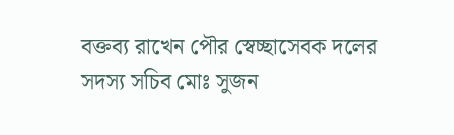বক্তব্য রাখেন পৌর স্বেচ্ছাসেবক দলের সদস্য সচিব মোঃ সুজন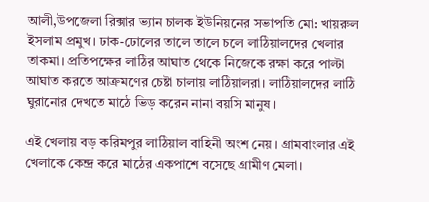আলী,উপজেলা রিক্সার ভ্যান চালক ইউনিয়নের সভাপতি মো: খায়রুল ইসলাম প্রমুখ। ঢাক-ঢোলের তালে তালে চলে লাঠিয়ালদের খেলার তাকমা। প্রতিপক্ষের লাঠির আঘাত থেকে নিজেকে রক্ষা করে পাল্টা আঘাত করতে আক্রমণের চেষ্টা চালায় লাঠিয়ালরা। লাঠিয়ালদের লাঠি ঘুরানোর দেখতে মাঠে ভিড় করেন নানা বয়সি মানুষ।

এই খেলায় বড় করিমপুর লাঠিয়াল বাহিনী অংশ নেয়। গ্রামবাংলার এই খেলাকে কেন্দ্র করে মাঠের একপাশে বসেছে গ্রামীণ মেলা।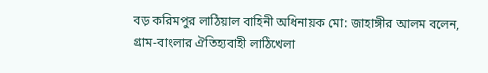বড় করিমপুর লাঠিয়াল বাহিনী অধিনায়ক মো: জাহাঙ্গীর আলম বলেন, গ্রাম-বাংলার ঐতিহ্যবাহী লাঠিখেলা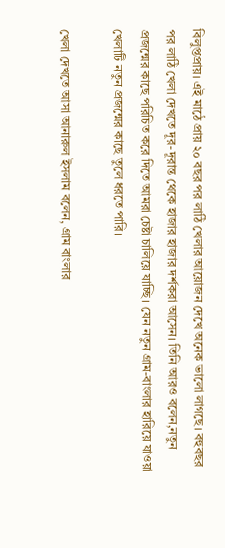বিলুপ্তপ্রায়। এই মাঠে প্রায় ২০ বছর পর লাঠি খেলার আয়োজন দেখে অনেক ভালো লাগছে। বহুবছর পর লাঠি খেলা দেখতে দূর-দূরান্ত থেকে হাজার হাজার দর্শকরা আসেন। তিনি আরও বলেন,নতুন প্রজন্মের কাছে পরিচিত করে দিতে আমরা চেষ্টা চালিয়ে যাচ্ছি। যেন নতুন গ্রাম-বাংলার হারিয়ে যাওয়া খেলাটি নতুন প্রজন্মের কাছে তুলে ধরতে পারি।

খেলা দেখতে আসা আনারুল ইসলাম বলেন, গ্রাম বাংলার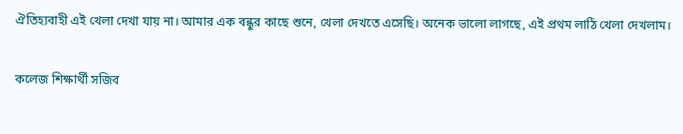ঐতিহ্যবাহী এই খেলা দেখা যায় না। আমার এক বন্ধুর কাছে শুনে, খেলা দেখতে এসেছি। অনেক ভালো লাগছে, এই প্রথম লাঠি খেলা দেখলাম।

কলেজ শিক্ষার্থী সজিব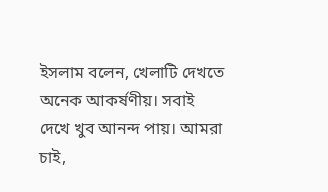ইসলাম বলেন, খেলাটি দেখতে অনেক আকর্ষণীয়। সবাই দেখে খুব আনন্দ পায়। আমরা চাই,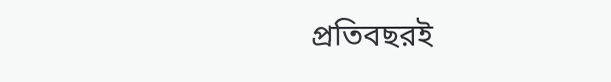প্রতিবছরই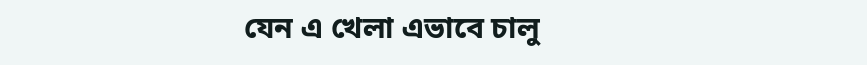যেন এ খেলা এভাবে চালু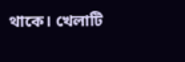থাকে। খেলাটি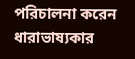পরিচালনা করেন ধারাভাষ্যকার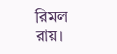রিমল রায়।